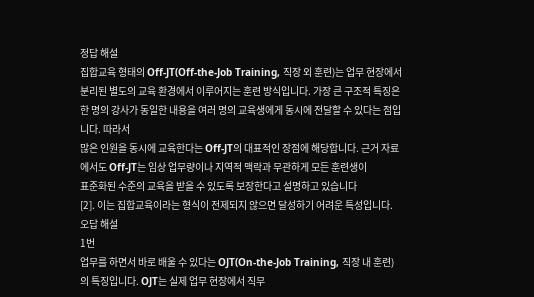정답 해설
집합교육 형태의 Off-JT(Off-the-Job Training, 직장 외 훈련)는 업무 현장에서 분리된 별도의 교육 환경에서 이루어지는 훈련 방식입니다. 가장 큰 구조적 특징은 한 명의 강사가 동일한 내용을 여러 명의 교육생에게 동시에 전달할 수 있다는 점입니다. 따라서
많은 인원을 동시에 교육한다는 Off-JT의 대표적인 장점에 해당합니다. 근거 자료에서도 Off-JT는 임상 업무량이나 지역적 맥락과 무관하게 모든 훈련생이
표준화된 수준의 교육을 받을 수 있도록 보장한다고 설명하고 있습니다
[2]. 이는 집합교육이라는 형식이 전제되지 않으면 달성하기 어려운 특성입니다.
오답 해설
1번
업무를 하면서 바로 배울 수 있다는 OJT(On-the-Job Training, 직장 내 훈련)의 특징입니다. OJT는 실제 업무 현장에서 직무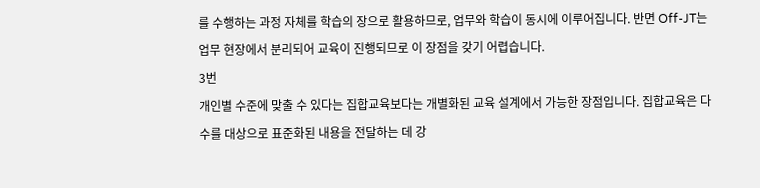를 수행하는 과정 자체를 학습의 장으로 활용하므로, 업무와 학습이 동시에 이루어집니다. 반면 Off-JT는 업무 현장에서 분리되어 교육이 진행되므로 이 장점을 갖기 어렵습니다.
3번
개인별 수준에 맞출 수 있다는 집합교육보다는 개별화된 교육 설계에서 가능한 장점입니다. 집합교육은 다수를 대상으로 표준화된 내용을 전달하는 데 강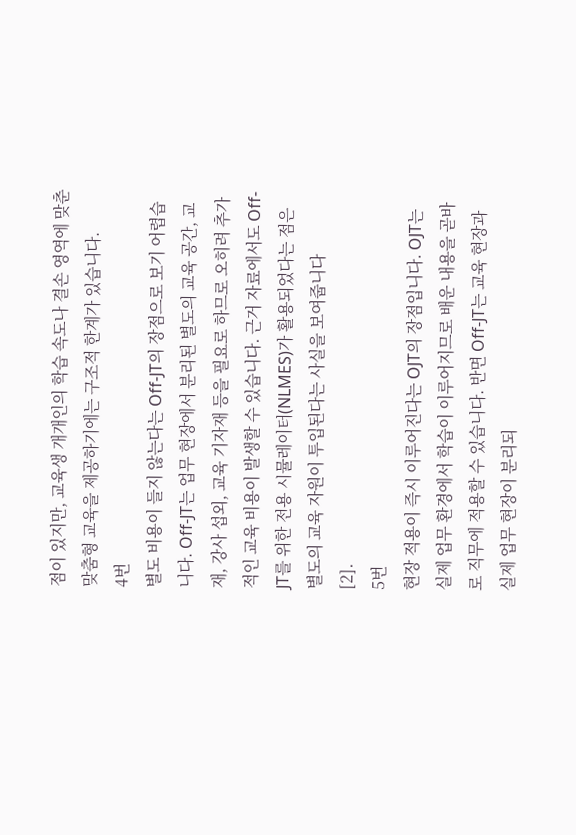점이 있지만, 교육생 개개인의 학습 속도나 결손 영역에 맞춘 맞춤형 교육을 제공하기에는 구조적 한계가 있습니다.
4번
별도 비용이 들지 않는다는 Off-JT의 장점으로 보기 어렵습니다. Off-JT는 업무 현장에서 분리된 별도의 교육 공간, 교재, 강사 섭외, 교육 기자재 등을 필요로 하므로 오히려 추가적인 교육 비용이 발생할 수 있습니다. 근거 자료에서도 Off-JT를 위한 전용 시뮬레이터(NLMES)가 활용되었다는 점은 별도의 교육 자원이 투입된다는 사실을 보여줍니다
[2].
5번
현장 적용이 즉시 이루어진다는 OJT의 장점입니다. OJT는 실제 업무 환경에서 학습이 이루어지므로 배운 내용을 곧바로 직무에 적용할 수 있습니다. 반면 Off-JT는 교육 현장과 실제 업무 현장이 분리되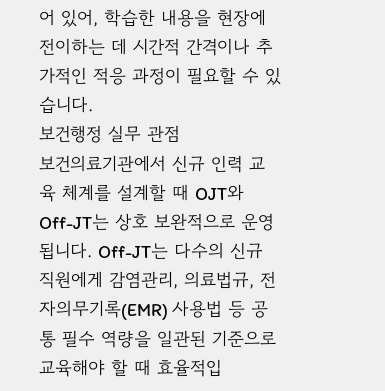어 있어, 학습한 내용을 현장에 전이하는 데 시간적 간격이나 추가적인 적응 과정이 필요할 수 있습니다.
보건행정 실무 관점
보건의료기관에서 신규 인력 교육 체계를 설계할 때 OJT와 Off-JT는 상호 보완적으로 운영됩니다. Off-JT는 다수의 신규 직원에게 감염관리, 의료법규, 전자의무기록(EMR) 사용법 등 공통 필수 역량을 일관된 기준으로 교육해야 할 때 효율적입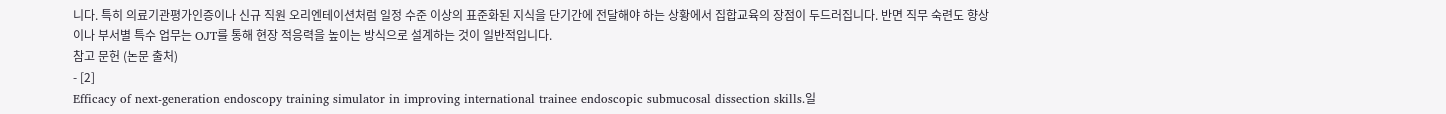니다. 특히 의료기관평가인증이나 신규 직원 오리엔테이션처럼 일정 수준 이상의 표준화된 지식을 단기간에 전달해야 하는 상황에서 집합교육의 장점이 두드러집니다. 반면 직무 숙련도 향상이나 부서별 특수 업무는 OJT를 통해 현장 적응력을 높이는 방식으로 설계하는 것이 일반적입니다.
참고 문헌 (논문 출처)
- [2]
Efficacy of next-generation endoscopy training simulator in improving international trainee endoscopic submucosal dissection skills.일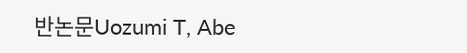반논문Uozumi T, Abe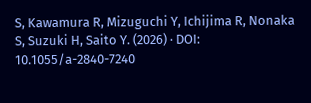S, Kawamura R, Mizuguchi Y, Ichijima R, Nonaka S, Suzuki H, Saito Y. (2026) · DOI: 10.1055/a-2840-7240